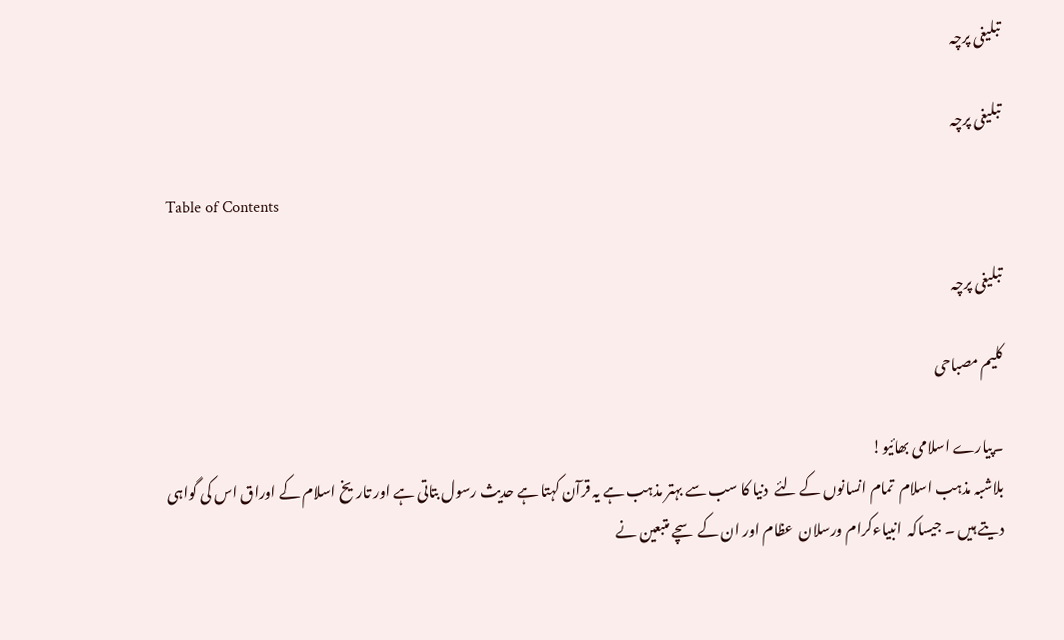تبلیغی پرچہ

تبلیغی پرچہ

Table of Contents

تبلیغی پرچہ

کلیم مصباحی

۔پیارے اسلامی بھائیو!
بلاشبہ مذہب اسلام  تمام انسانوں کے لئے  دنیا کا سب سے بہتر مذہب ہے یہ قرآن کہتا ہے حدیث رسول بتاتی ہے اور تاریخ اسلام کے اوراق اس کی گواہی دیتے ہیں ۔ جیساکہ  انبیاءکرام ورسلان  عظام اور ان کے سچے متبعین نے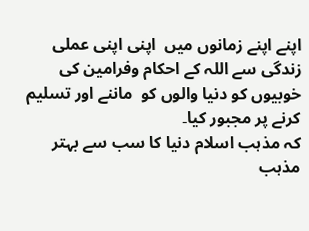اپنے اپنے زمانوں میں  اپنی اپنی عملی زندگی سے اللہ کے احکام وفرامین کی خوبیوں کو دنیا والوں کو  ماننے اور تسلیم کرنے پر مجبور کیا۔
کہ مذہب اسلام دنیا کا سب سے بہتر مذہب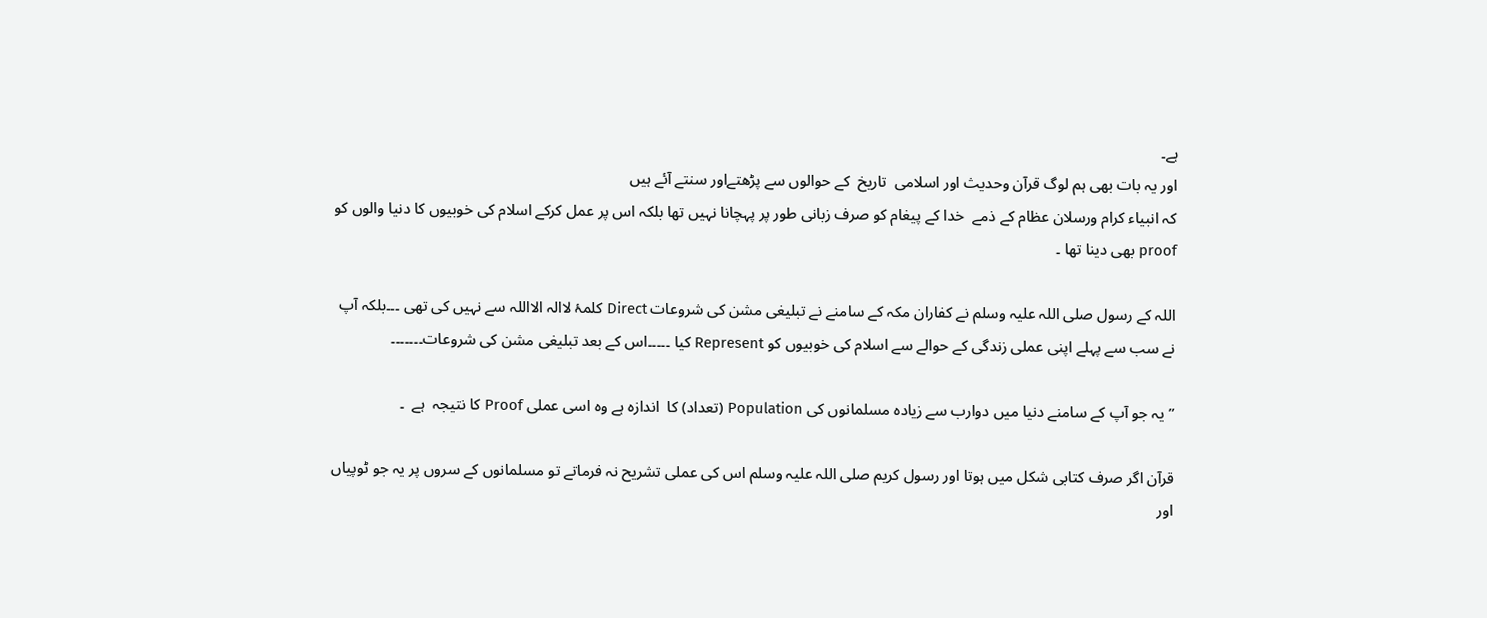ہے۔
اور یہ بات بھی ہم لوگ قرآن وحدیث اور اسلامی  تاریخ  کے حوالوں سے پڑھتےاور سنتے آئے ہیں
کہ انبیاء کرام ورسلان عظام کے ذمے  خدا کے پیغام کو صرف زبانی طور پر پہچانا نہیں تھا بلکہ اس پر عمل کرکے اسلام کی خوبیوں کا دنیا والوں کو proof بھی دینا تھا ۔

اللہ کے رسول صلی اللہ علیہ وسلم نے کفاران مکہ کے سامنے نے تبلیغی مشن کی شروعات Direct کلمۂ لاالہ الااللہ سے نہیں کی تھی ۔۔۔بلکہ آپ
نے سب سے پہلے اپنی عملی زندگی کے حوالے سے اسلام کی خوبیوں کو Represent کیا ۔۔۔۔۔اس کے بعد تبلیغی مشن کی شروعات۔۔۔۔۔۔۔

” یہ جو آپ کے سامنے دنیا میں دوارب سے زیادہ مسلمانوں کی Population (تعداد) کا  اندازہ ہے وہ اسی عملی Proof کا نتیجہ  ہے  ۔

قرآن اگر صرف کتابی شکل میں ہوتا اور رسول کریم صلی اللہ علیہ وسلم اس کی عملی تشریح نہ فرماتے تو مسلمانوں کے سروں پر یہ جو ٹوپیاں اور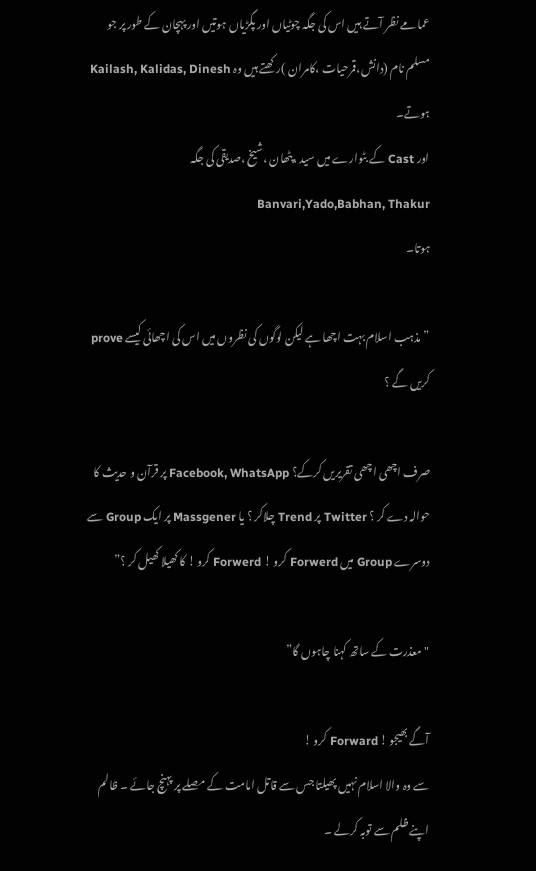عمامے نظر آتے ہیں اس کی جگہ چوٹیاں اور پگڑیاں ہوتیں اور پہچان کے طور پر جو مسلم نام (دانش،قمرحیات ،کامران )رکھتے ہیں وہ Kailash, Kalidas, Dinesh
ہوتے۔
اور Cast کے بٹوارے میں سید ،پٹھان ،شیخ ،صدیقی کی جگہ Banvari,Yado,Babhan, Thakur
ہوتا۔

” مذہب اسلام بہت اچھا ہے لیکن لوگوں کی نظروں میں اس کی اچھائی کیسے prove کریں گے ؟

صرف اچھی اچھی تقریریں کرکے؟ Facebook, WhatsApp پر قرآن و حدیث کا حوالہ دے کر ؟ Twitter پر Trend چلاکر ؟ یا Massgener پر ایک Group سے دوسرے Group میں Forwerd کرو ! Forwerd کرو ! کا کھیلا کھیل کر ؟”

"معذرت کے ساتھ کہنا چاہوں گا”

آگے بھیجو ! Forward کرو !
سے وہ والا اسلام نہیں پھیلتا جس سے قاتل امامت کے مصلے پر پہنچ جائے ۔ ظالم اپنے ظلم سے توبہ کرلے ۔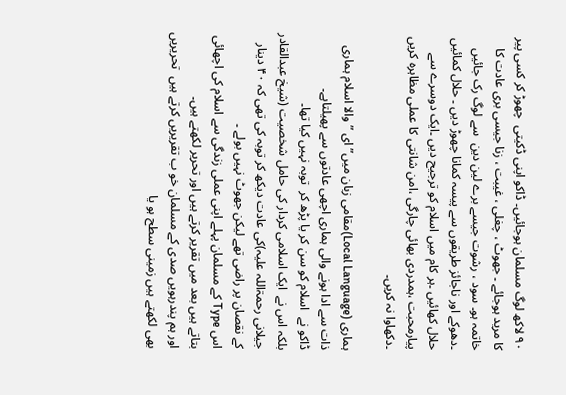۹۰ لاکھ لوگ مسلمان ہوجائیں۔ ڈاکو اپنی ڈکیتی  چھوڑ کر کسی پیر کا مرید ہوجائے ۔ جھوٹ ، چغلی ، غیبت ، زنا جیسی بری عادت کا خاتمہ ہو۔ سود ، رشوت جیسے برے لین دین  سے لوگ رک جائیں ۔دھوکے اور ناجائز طریقوں سے پیسہ کمانا چھوڑ دیں ۔ حلال کمائیں حلال کھائیں ۔ہر کام میں اسلام کو ترجیح دیں ۔ایک دوسرے سے پیارمحبت ،ہمدردی بھائی چارگی ،امن شانتی کا عملی مظاہرہ کریں ۔دکھاوا نہ کریں۔

ہماری (Local Language)مقامی زبان میں” ای ” والا اسلام ہماری ذات سے ادا ہونے والی ہماری اچھی عادتوں سے پھیلتاہے۔
ڈاکو نے  اسلام کو سن کر یا پڑھ کر  توبہ نہیں کیا تھا۔
بلکہ اس نے  ایک اسلامی کردار کی حامل شخصیت (شیخ عبدالقادر جیلانی رحمۃاللہ علیہ)کی عادت دیکھ کر توبہ کی تھی کہ ۴۰ دینار کے نقصان پر راضی تھے لیکن جھوٹ نہیں بولے ۔
اس Type کے مسلمان پہلے اپنی عملی زندگی سے اسلام کی اچھائی بتاتے ہیں بعد میں تقریر کرتے ہیں اور تحریر لکھتے ہیں۔
اور ہم پندرہویں صدی کے مسلمان خو ب تقریریں کرتے ہیں  تحریریں بھی لکھتے ہیں زمینی سطح ہو یا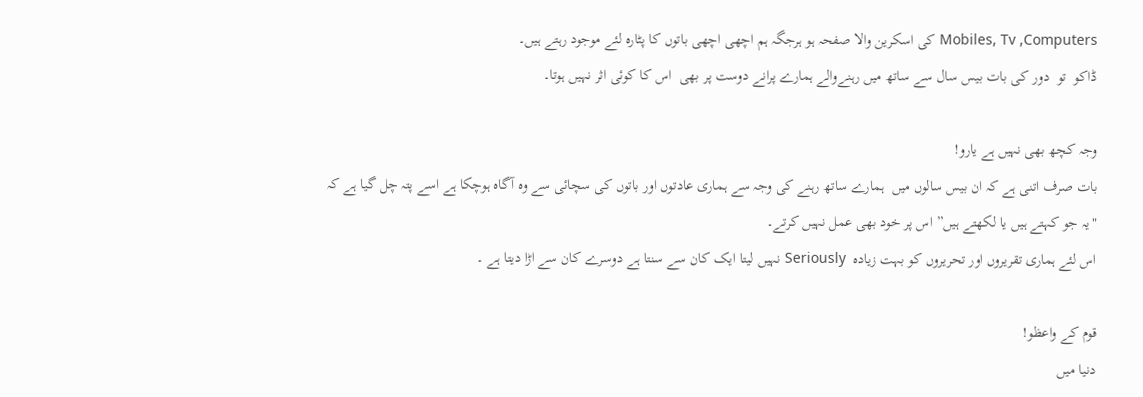Mobiles, Tv ,Computers کی اسکرین والا صفحہ ہو ہرجگہ ہم اچھی اچھی باتوں کا پٹارہ لئے موجود رہتے ہیں۔
ڈاکو  تو  دور کی بات بیس سال سے ساتھ میں رہنےوالے ہمارے پرانے دوست پر بھی  اس کا کوئی اثر نہیں ہوتا۔

وجہ کچھ بھی نہیں ہے یارو!
بات صرف اتنی ہے کہ ان بیس سالوں میں  ہمارے ساتھ رہنے کی وجہ سے ہماری عادتوں اور باتوں کی سچائی سے وہ آگاہ ہوچکا ہے اسے پتہ چل گیا ہے کہ "یہ جو کہتے ہیں یا لکھتے ہیں” اس پر خود بھی عمل نہیں کرتے۔
اس لئے ہماری تقریروں اور تحریروں کو بہت زیادہ  Seriously نہیں لیتا ایک کان سے سنتا ہے دوسرے کان سے اڑا دیتا ہے ۔

قوم کے واعظو!
دنیا میں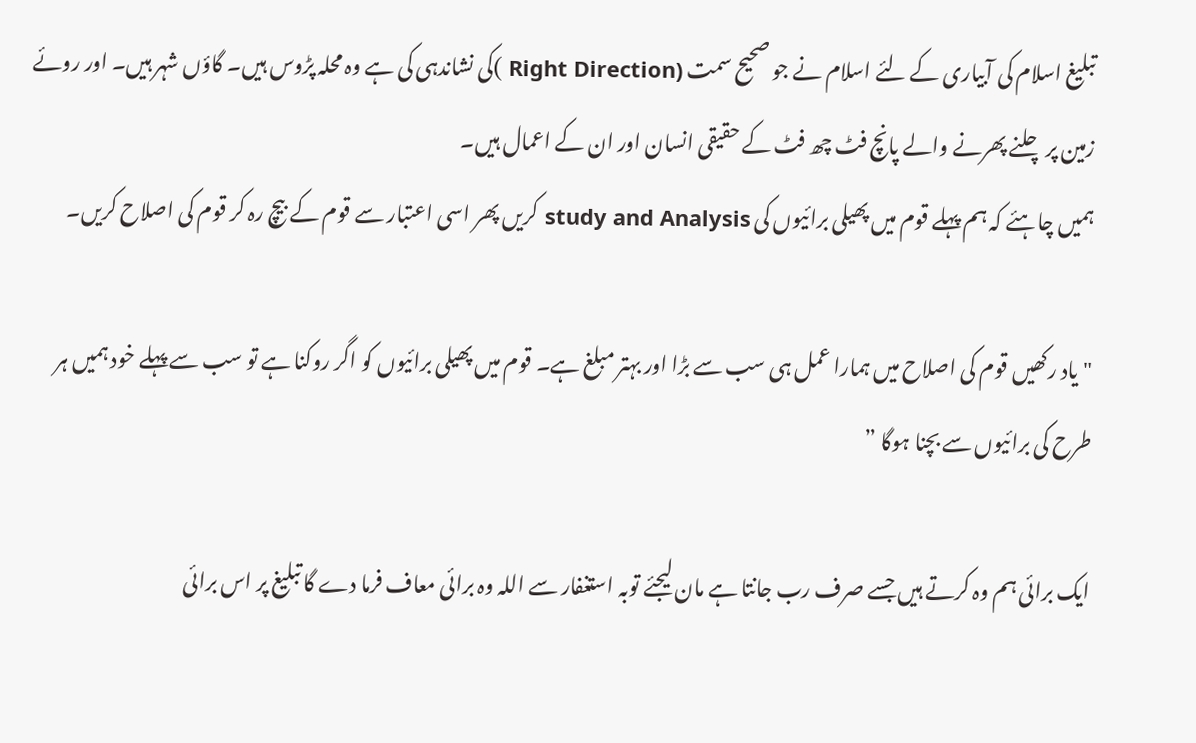تبلیغ اسلام کی آبیاری کے لئے اسلام نے جو صحیح سمت (Right Direction )کی نشاندہی کی ہے وہ محلہ پڑوس ہیں۔ گاؤں شہر ہیں۔ اور روئے زمین پر چلنے پھرنے والے پانچ فٹ چھ فٹ کے حقیقی انسان اور ان کے اعمال ہیں۔
ہمیں چاہئے کہ ہم پہلے قوم میں پھیلی برائیوں کی study and Analysis کریں پھر اسی اعتبار سے قوم کے بیچ رہ کر قوم کی اصلاح کریں۔

"یاد رکھیں قوم کی اصلاح میں ہمارا عمل ہی سب سے بڑا اور بہتر مبلغ ہے۔ قوم میں پھیلی برائیوں کو اگر روکنا ہے تو سب سے پہلے خود ہمیں ہر طرح کی برائیوں سے بچنا ہوگا ”

ایک برائی ہم وہ کرتے ہیں جسے صرف رب جانتا ہے مان لیجئے توبہ استغفار سے اللہ وہ برائی معاف فرما دے گا تبلیغ پر اس برائی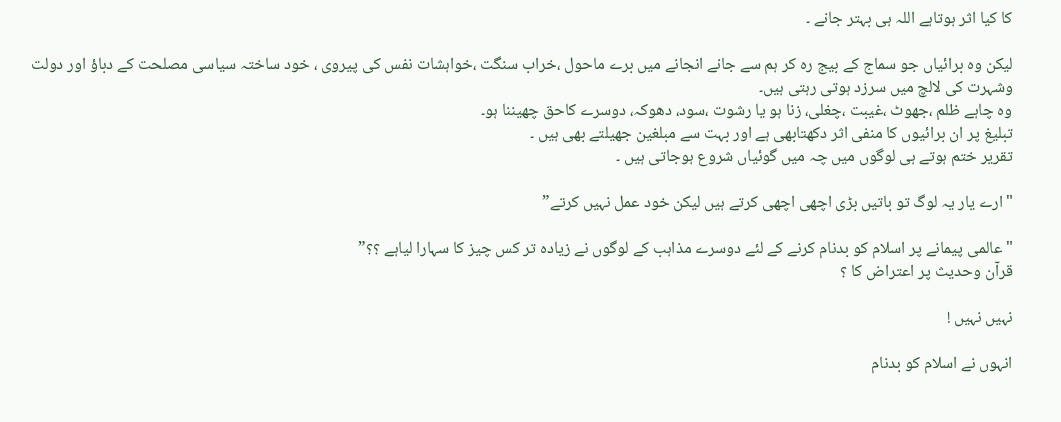کا کیا اثر ہوتاہے اللہ ہی بہتر جانے ۔

لیکن وہ برائیاں جو سماج کے بیج رہ کر ہم سے جانے انجانے میں برے ماحول ،خراب سنگت ،خواہشات نفس کی پیروی ، خود ساختہ سیاسی مصلحت کے دباؤ اور دولت وشہرت کی لالچ میں سرزد ہوتی رہتی ہیں۔
وہ چاہے ظلم ،جھوٹ ،غیبت ،چغلی، زنا ہو یا رشوت ،سود، دھوکہ، دوسرے کاحق چھیننا ہو۔
تبلیغ پر ان برائیوں کا منفی اثر دکھتابھی ہے اور بہت سے مبلغین جھیلتے بھی ہیں ۔
تقریر ختم ہوتے ہی لوگوں میں چہ میں گوئیاں شروع ہوجاتی ہیں ۔

"ارے یار یہ لوگ تو باتیں بڑی اچھی اچھی کرتے ہیں لیکن خود عمل نہیں کرتے”

"عالمی پیمانے پر اسلام کو بدنام کرنے کے لئے دوسرے مذاہب کے لوگوں نے زیادہ تر کس چیز کا سہارا لیاہے ؟؟”
قرآن وحدیث پر اعتراض کا ؟

نہیں نہیں !

انہوں نے اسلام کو بدنام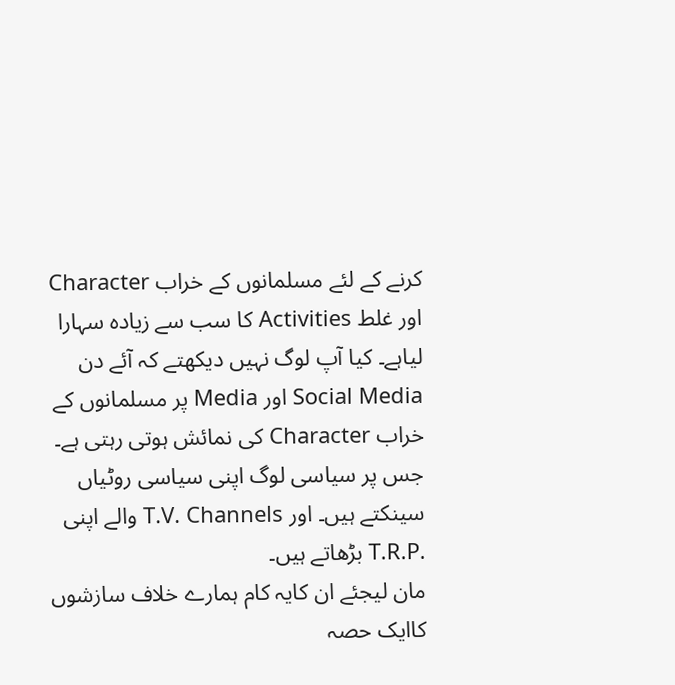کرنے کے لئے مسلمانوں کے خراب Character اور غلط Activities کا سب سے زیادہ سہارا لیاہے۔ کیا آپ لوگ نہیں دیکھتے کہ آئے دن Social Media اور Media پر مسلمانوں کے خراب Character کی نمائش ہوتی رہتی ہے۔ جس پر سیاسی لوگ اپنی سیاسی روٹیاں سینکتے ہیں۔ اور T.V. Channels والے اپنی .T.R.P بڑھاتے ہیں۔
مان لیجئے ان کایہ کام ہمارے خلاف سازشوں کاایک حصہ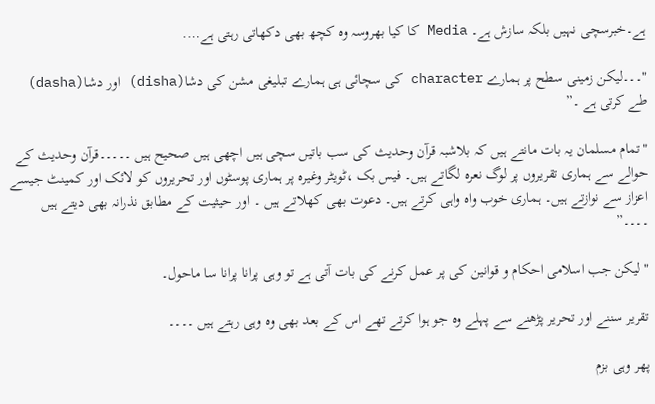ہے۔خبرسچی نہیں بلکہ سازش ہے۔ Media کا کیا بھروسہ وہ کچھ بھی دکھاتی رہتی ہے….

"۔۔۔لیکن زمینی سطح پر ہمارے character کی سچائی ہی ہمارے تبلیغی مشن کی دشا(disha) اور دشا(dasha) طے کرتی ہے ۔”

"تمام مسلمان یہ بات مانتے ہیں کہ بلاشبہ قرآن وحدیث کی سب باتیں سچی ہیں اچھی ہیں صحیح ہیں ۔۔۔۔۔قرآن وحدیث کے حوالے سے ہماری تقریروں پر لوگ نعرہ لگاتے ہیں۔ فیس بک ،ٹویٹر وغیرہ پر ہماری پوسٹوں اور تحریروں کو لائک اور کمینٹ جیسے اعزاز سے نوازتے ہیں۔ ہماری خوب واہ واہی کرتے ہیں۔ دعوت بھی کھلاتے ہیں ۔ اور حیثیت کے مطابق نذرانہ بھی دیتے ہیں ۔۔۔۔”

"لیکن جب اسلامی احکام و قوانین کی پر عمل کرنے کی بات آتی ہے تو وہی پرانا پرانا سا ماحول۔

تقریر سننے اور تحریر پڑھنے سے پہلے وہ جو ہوا کرتے تھے اس کے بعد بھی وہ وہی رہتے ہیں ۔۔۔۔

پھر وہی بزم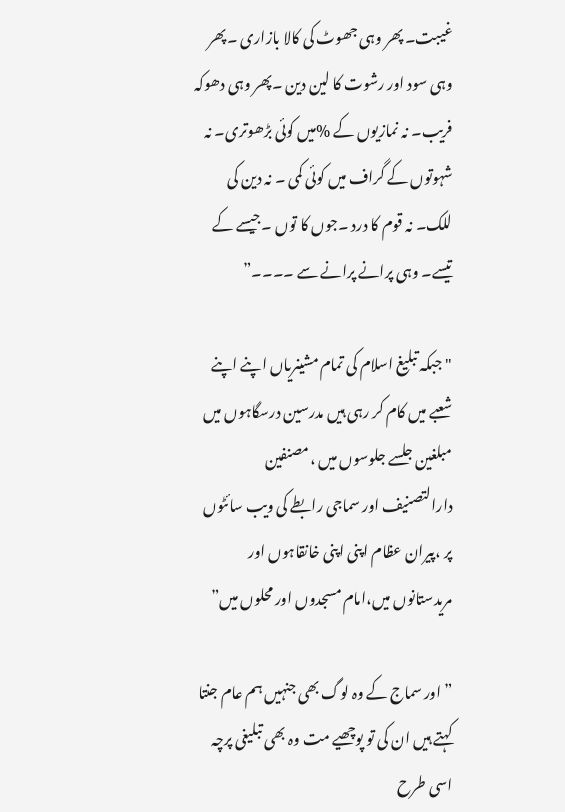غیبت۔ پھر وہی جھوٹ کی کالا بازاری ۔پھر وہی سود اور رشوت کا لین دین ۔پھر وہی دھوکہ فریب۔ نہ نمازیوں کے %میں کوئی بڑھوتری۔ نہ شہوتوں کے گراف میں کوئی کمی ۔ نہ دین کی للک۔ نہ قوم کا درد ۔جوں کا توں ۔جیسے کے تیسے۔ وہی پرانے پرانے سے ۔۔۔۔”

"جبکہ تبلیغ اسلام کی تمام مشینریاں اپنے اپنے شعبے میں کام کر رہی ہیں مدرسین درسگاہوں میں مبلغین جلسے جلوسوں میں ،مصنفین دارالتصنیف اور سماجی رابطے کی ویب سائٹوں پر ،پیران عظام اپنی اپنی خانقاہوں اور مریدستانوں میں،امام مسجدوں اور محلوں میں”

” اور سماج کے وہ لوگ بھی جنہیں ہم عام جنتا کہتے ہیں ان کی تو پوچھیے مت وہ بھی تبلیغی پرچہ اسی طرح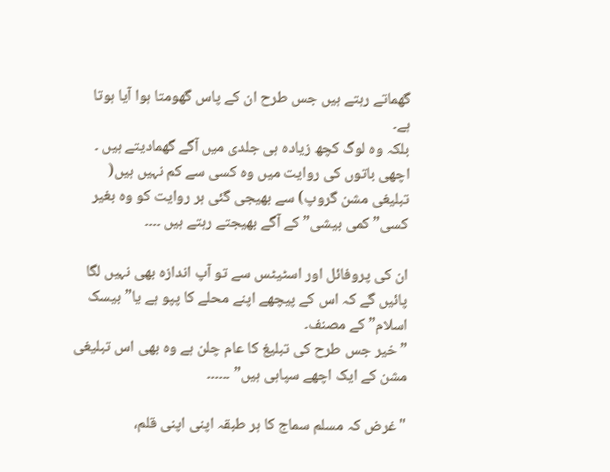گھماتے رہتے ہیں جس طرح ان کے پاس گھومتا ہوا آیا ہوتا ہے۔
بلکہ وہ لوگ کچھ زیادہ ہی جلدی میں آگے گھمادیتے ہیں ۔
اچھی باتوں کی روایت میں وہ کسی سے کم نہیں ہیں( تبلیغی مشن گروپ) سے بھیجی گئی ہر روایت کو وہ بغیر کسی” کمی بیشی” کے آگے بھیجتے رہتے ہیں ۔۔۔۔

ان کی پروفائل اور اسٹیٹس سے تو آپ اندازہ بھی نہیں لگا پائیں گے کہ اس کے پیچھے اپنے محلے کا پپو ہے یا” بیسک اسلام” کے مصنف۔
” خیر جس طرح کی تبلیغ کا عام چلن ہے وہ بھی اس تبلیغی مشن کے ایک اچھے سپاہی ہیں” ۔۔۔۔۔۔

"غرض کہ مسلم سماج کا ہر طبقہ اپنی اپنی قلم،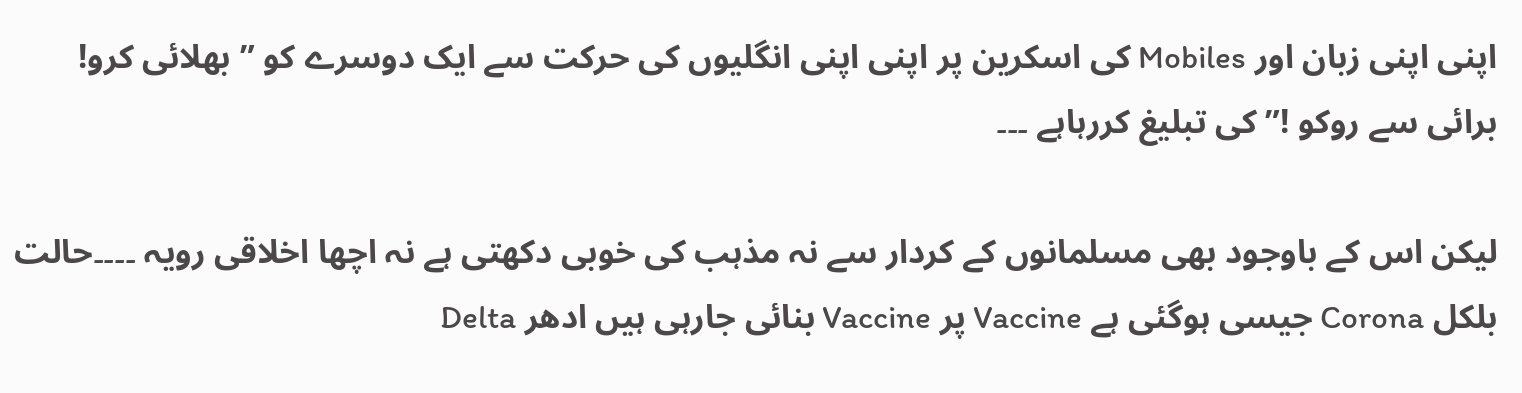اپنی اپنی زبان اور Mobiles کی اسکرین پر اپنی اپنی انگلیوں کی حرکت سے ایک دوسرے کو ” بھلائی کرو! برائی سے روکو !”کی تبلیغ کررہاہے ۔۔۔

لیکن اس کے باوجود بھی مسلمانوں کے کردار سے نہ مذہب کی خوبی دکھتی ہے نہ اچھا اخلاقی رویہ ۔۔۔۔حالت بلکل Corona جیسی ہوگئی ہے Vaccine پر Vaccine بنائی جارہی ہیں ادھر Delta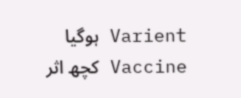Varient ہوگیا Vaccine کچھ اثر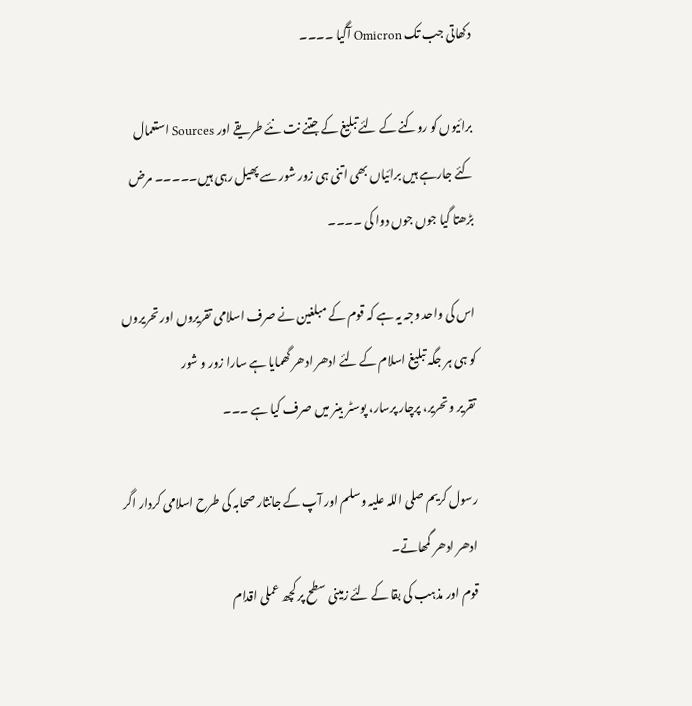دکھاتی جب تک Omicron آگیا ۔۔۔۔

برائیوں کو روکنے کے لئے تبلیغ کے جتنے نت نئے طریقے اور Sources استعمال کئے جارہے ہیں برائیاں بھی اتنی ہی زور شور سے پھیل رہی ہیں۔۔۔۔۔ مرض بڑھتا گیا جوں جوں دوا کی ۔۔۔۔

اس کی واحد وجہ یہ ہے کہ قوم کے مبلغین نے صرف اسلامی تقریروں اور تحریروں کو ہی ہر جگہ تبلیغ اسلام کے لئے ادھر ادھر گھمایا ہے سارا زور و شور
تقریر و تحریر، پرچار پرسار، پوسٹر بینر میں صرف کیا ہے ۔۔۔

رسول کریم صلی اللہ علیہ وسلم اور آپ کے جانثار صحابہ کی طرح اسلامی کردار اگر ادھر ادھر گمھاتے۔
قوم اور مذہب کی بقا کے لئے زمینی سطح پر کچھ عملی اقدام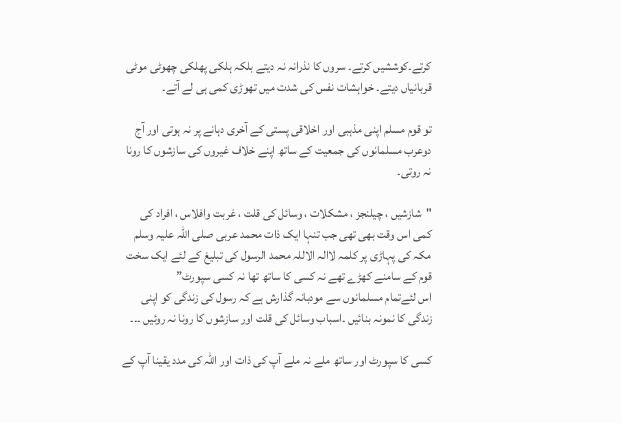کرتے۔کوششیں کرتے۔ سروں کا نذرانہ نہ دیتے بلکہ ہلکی پھلکی چھوٹی موٹی قربانیاں دیتے۔ خواہشات نفس کی شدت میں تھوڑی کمی ہی لے آتے۔

تو قوم مسلم اپنی مذہبی اور اخلاقی پستی کے آخری دہانے پر نہ ہوتی اور آج دوعرب مسلمانوں کی جمعیت کے ساتھ اپنے خلاف غیروں کی سازشوں کا رونا نہ روتی۔

"شازشیں ، چیلنجز ، مشکلات ، وسائل کی قلت ، غربت وافلاس ، افراد کی کمی اس وقت بھی تھی جب تنہا ایک ذات محمد عربی صلی اللہ علیہ وسلم مکہ کی پہاڑی پر کلمہ لاالہ الاللہ محمد الرسول کی تبلیغ کے لئے ایک سخت قوم کے سامنے کھڑے تھے نہ کسی کا ساتھ تھا نہ کسی سپورٹ”
اس لئےتمام مسلمانوں سے مودبانہ گذارش ہے کہ رسول کی زندگی کو اپنی زندگی کا نمونہ بنائیں ۔اسباب وسائل کی قلت اور سازشوں کا رونا نہ روئیں ۔۔۔

کسی کا سپورٹ اور ساتھ ملے نہ ملے آپ کی ذات اور اللہ کی مدد یقینا آپ کے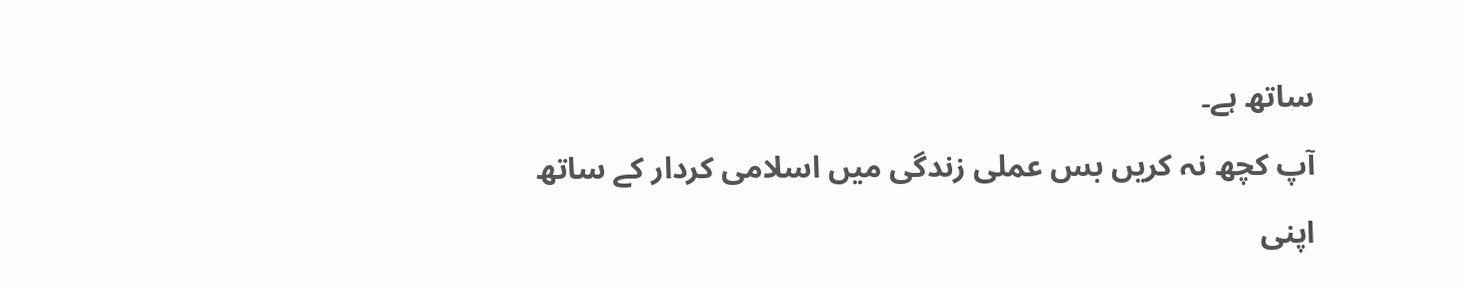ساتھ ہے۔
آپ کچھ نہ کریں بس عملی زندگی میں اسلامی کردار کے ساتھ اپنی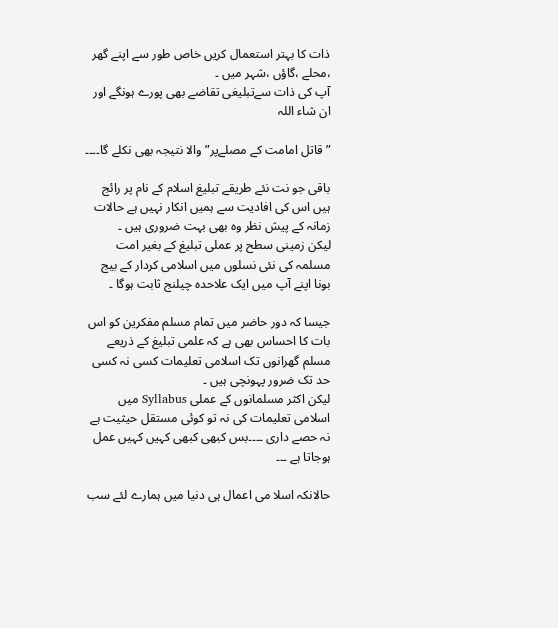ذات کا بہتر استعمال کریں خاص طور سے اپنے گھر ،محلے ،گاؤں ،شہر میں ۔
آپ کی ذات سےتبلیغی تقاضے بھی پورے ہونگے اور ان شاء اللہ

” قاتل امامت کے مصلےپر”والا نتیجہ بھی نکلے گا۔۔۔۔

باقی جو نت نئے طریقے تبلیغ اسلام کے نام پر رائج ہیں اس کی افادیت سے ہمیں انکار نہیں ہے حالات زمانہ کے پیش نظر وہ بھی بہت ضروری ہیں ۔
لیکن زمینی سطح پر عملی تبلیغ کے بغیر امت مسلمہ کی نئی نسلوں میں اسلامی کردار کے بیج بونا اپنے آپ میں ایک علاحدہ چیلنج ثابت ہوگا ۔

جیسا کہ دور حاضر میں تمام مسلم مفکرین کو اس بات کا احساس بھی ہے کہ علمی تبلیغ کے ذریعے مسلم گھرانوں تک اسلامی تعلیمات کسی نہ کسی حد تک ضرور پہونچی ہیں ۔
لیکن اکثر مسلمانوں کے عملی Syllabus میں اسلامی تعلیمات کی نہ تو کوئی مستقل حیثیت ہے نہ حصے داری ۔۔۔۔بس کبھی کبھی کہیں کہیں عمل ہوجاتا ہے ۔۔۔

حالانکہ اسلا می اعمال ہی دنیا میں ہمارے لئے سب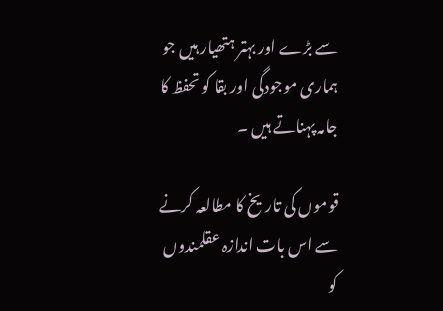سے بڑے اور بہتر ہتھیار ہیں جو ہماری موجودگی اور بقا کو تحفظ کا جامہ پہناتے ہیں ۔

قوموں کی تاریخ کا مطالعہ کرنے سے اس بات اندازہ عقلمندوں کو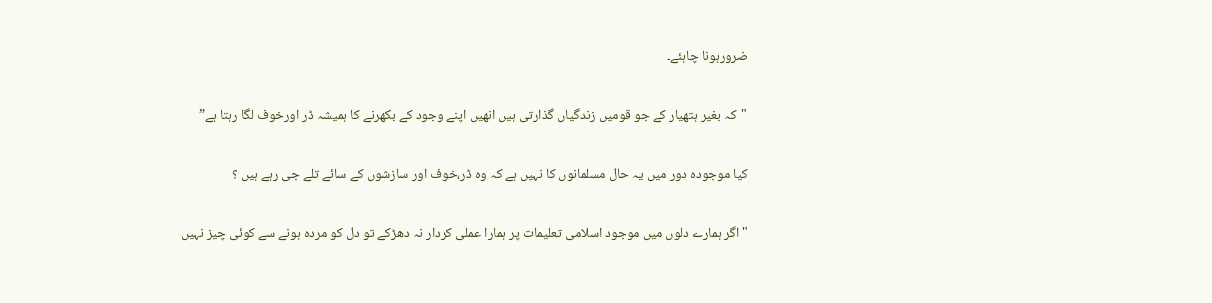ضرورہونا چاہئے۔

"کہ بغیر ہتھیار کے جو قومیں زندگیاں گذارتی ہیں انھیں اپنے وجود کے بکھرنے کا ہمیشہ ڈر اورخوف لگا رہتا ہے”

کیا موجودہ دور میں یہ حال مسلمانوں کا نہیں ہے کہ وہ ڈر،خوف اور سازشوں کے سائے تلے جی رہے ہیں ؟

"اگر ہمارے دلوں میں موجود اسلامی تعلیمات پر ہمارا عملی کردار نہ دھڑکے تو دل کو مردہ ہونے سے کوئی چیز نہیں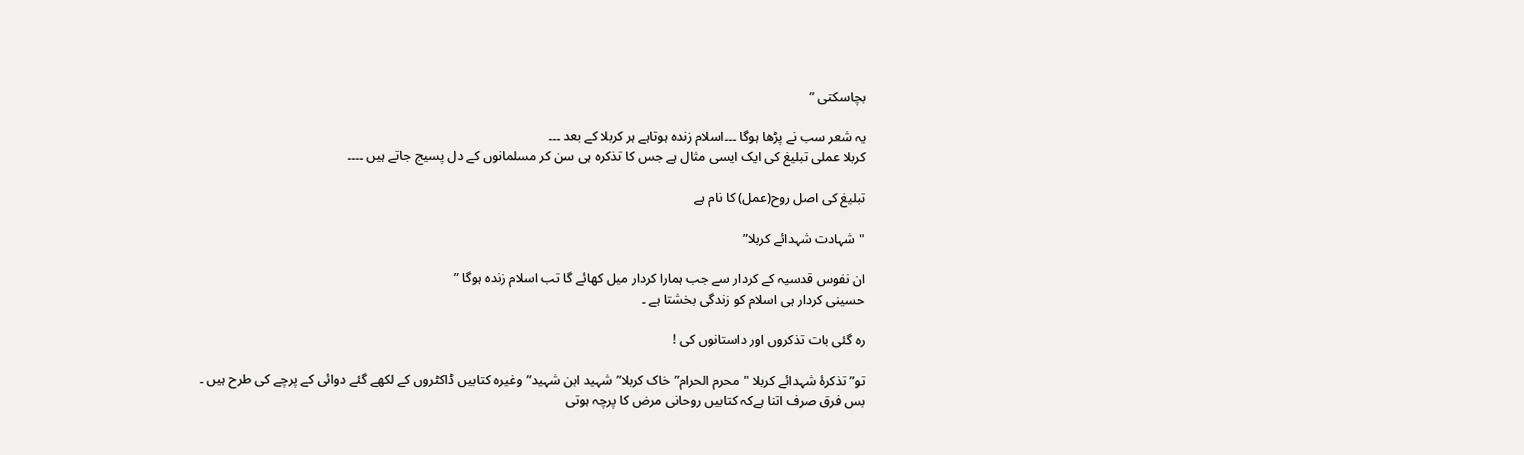بچاسکتی ”

یہ شعر سب نے پڑھا ہوگا ۔۔۔اسلام زندہ ہوتاہے ہر کربلا کے بعد ۔۔۔
کربلا عملی تبلیغ کی ایک ایسی مثال ہے جس کا تذکرہ ہی سن کر مسلمانوں کے دل پسیج جاتے ہیں ۔۔۔۔

تبلیغ کی اصل روح(عمل) کا نام ہے

"شہادت شہدائے کربلا”

ان نفوس قدسیہ کے کردار سے جب ہمارا کردار میل کھائے گا تب اسلام زندہ ہوگا ”
حسینی کردار ہی اسلام کو زندگی بخشتا ہے ۔

رہ گئی بات تذکروں اور داستانوں کی !

تو” تذکرۂ شہدائے کربلا "محرم الحرام”خاک کربلا”شہید ابن شہید”وغیرہ کتابیں ڈاکٹروں کے لکھے گئے دوائی کے پرچے کی طرح ہیں ۔
بس فرق صرف اتنا ہےکہ کتابیں روحانی مرض کا پرچہ ہوتی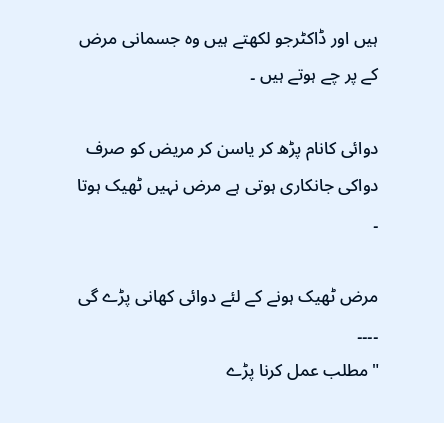ہیں اور ڈاکٹرجو لکھتے ہیں وہ جسمانی مرض کے پر چے ہوتے ہیں ۔

دوائی کانام پڑھ کر یاسن کر مریض کو صرف دواکی جانکاری ہوتی ہے مرض نہیں ٹھیک ہوتا ۔

مرض ٹھیک ہونے کے لئے دوائی کھانی پڑے گی ۔۔۔۔
"مطلب عمل کرنا پڑے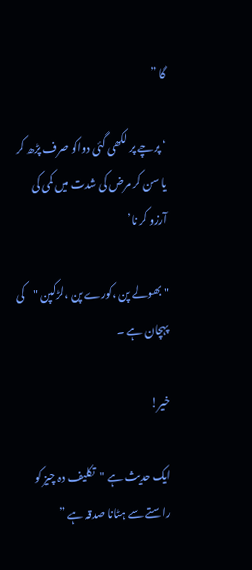گا ”

‘ پرچے پر لکھی گئی دواکو صرف پڑھ کر یا سن کر مرض کی شدت میں کمی کی آرزو کر نا’

"بھولے پن ،کورے پن ،لڑکپن "کی پہچان ہے ۔

خیر!

ایک حدیث ہے "تکلیف دہ چیز کو راستے سے ہٹانا صدقہ ہے ”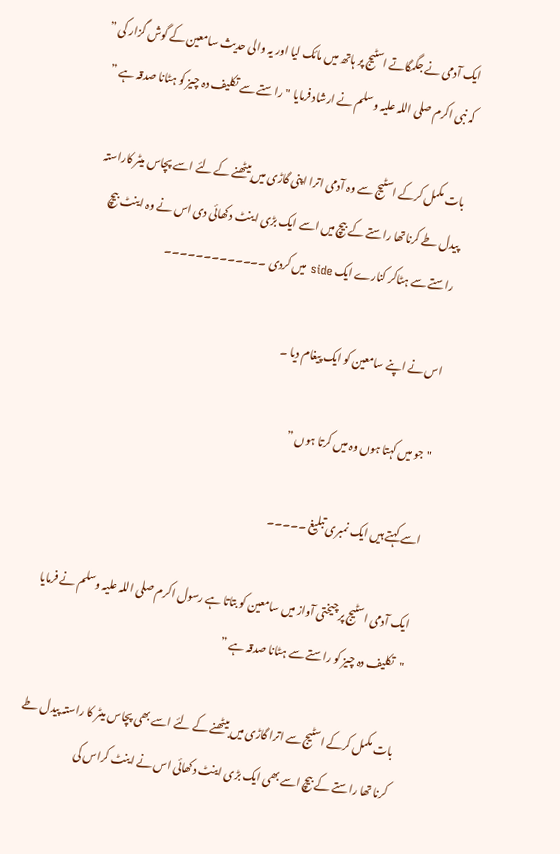ایک آدمی نے جگمگاتے اسٹیج پر ہاتھ میں مائک لیا اور یہ والی حدیث سامعین کے گوش گزار کی ” کہ نبی اکرم صلی اللہ علیہ وسلم نے ارشاد فرمایا "راستے سے تکلیف دہ چیز کو ہٹانا صدقہ ہے ”

بات مکمل کرکے اسٹیج سے وہ آدمی اترا اپنی گاڑی میں بیٹھنے کے لئے اسے پچاس میٹر کاراستہ پیدل طے کرناتھا راستے کے بیچ میں اسے ایک بڑی اینٹ دکھائی دی اس نے وہ اینٹ بیچ راستے سے ہٹاکر کنارے ایک side میں کردی ۔۔۔۔۔۔۔۔۔۔۔۔۔

اس نے اپنے سامعین کو ایک پیغام دیا ۔

"جو میں کہتا ہوں وہ میں کرتا ہوں ”

اسے کہتے ہیں ایک نمبری تبلیغ ۔۔۔۔۔

ایک آدمی اسٹیج پر چیختی آواز میں سامعین کو بتاتا ہے رسول اکرم صلی اللہ علیہ وسلم نے فرمایا "تکلیف دہ چیز کو راستے سے ہٹانا صدقہ ہے ”

بات مکمل کرکے اسٹیج سے اترا گاڑی میں بیٹھنے کے لئے اسے بھی پچاس میٹر کا راستہ پیدل طے کرنا تھا راستے کے بیچ اسے بھی ایک بڑی اینٹ دکھائی اس نے اینٹ کراس کی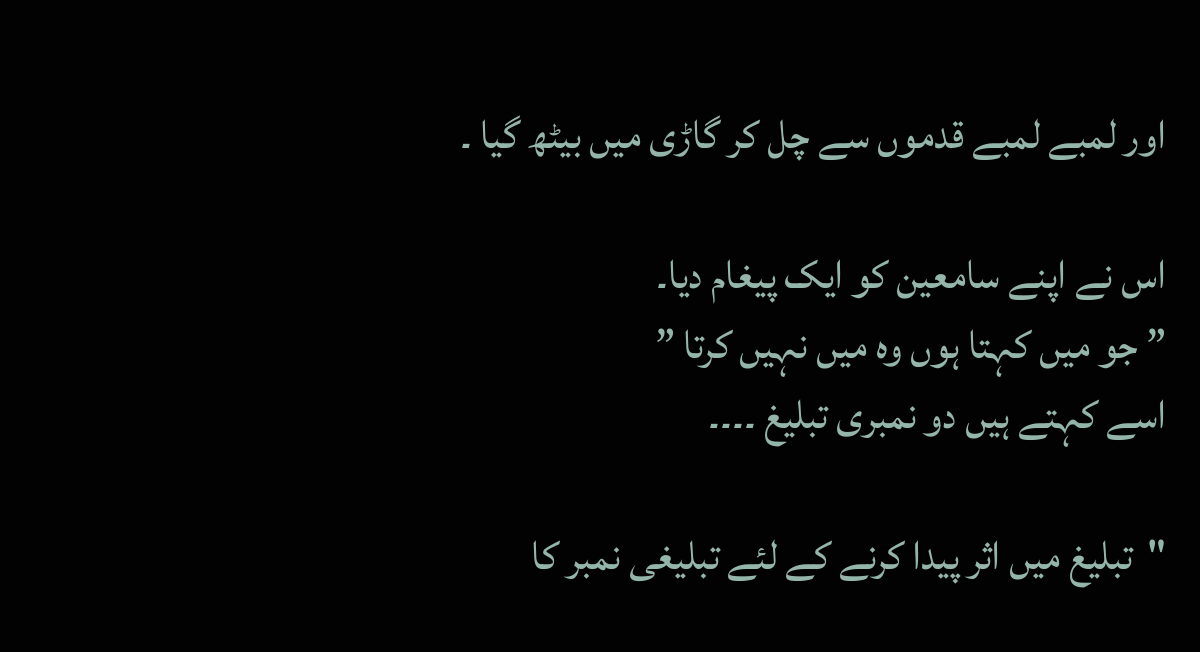اور لمبے لمبے قدموں سے چل کر گاڑی میں بیٹھ گیا ۔

اس نے اپنے سامعین کو ایک پیغام دیا۔
” جو میں کہتا ہوں وہ میں نہیں کرتا ”
اسے کہتے ہیں دو نمبری تبلیغ ۔۔۔۔

"تبلیغ میں اثر پیدا کرنے کے لئے تبلیغی نمبر کا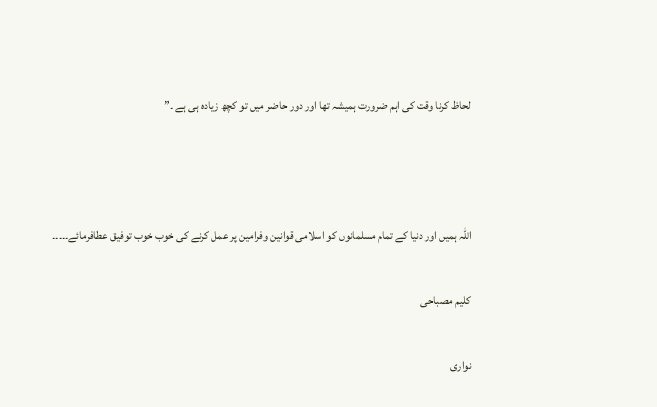لحاظ کرنا وقت کی اہم ضرورت ہمیشہ تھا اور دور حاضر میں تو کچھ زیادہ ہی ہے ۔”



اللہ ہمیں اور دنیا کے تمام مسلمانوں کو اسلامی قوانین وفرامین پر عمل کرنے کی خوب خوب توفیق عطافرمائے۔۔۔۔۔

کلیم مصباحی

نواری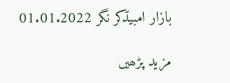بازار امبیڈکر نگر 01.01.2022

مزید پڑھیں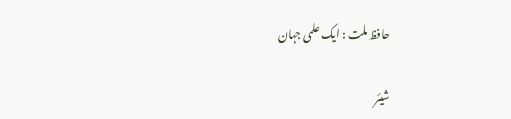حافظ ملت : ایک علمی جہان

شیئر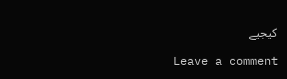کیجیے

Leave a comment